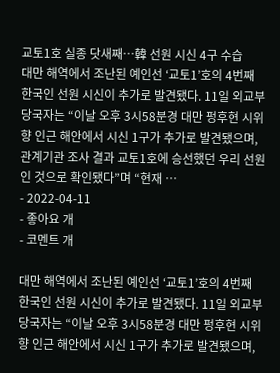교토1호 실종 닷새째…韓 선원 시신 4구 수습
대만 해역에서 조난된 예인선 ‘교토1’호의 4번째 한국인 선원 시신이 추가로 발견됐다. 11일 외교부 당국자는 “이날 오후 3시58분경 대만 펑후현 시위향 인근 해안에서 시신 1구가 추가로 발견됐으며, 관계기관 조사 결과 교토1호에 승선했던 우리 선원인 것으로 확인됐다”며 “현재 …
- 2022-04-11
- 좋아요 개
- 코멘트 개

대만 해역에서 조난된 예인선 ‘교토1’호의 4번째 한국인 선원 시신이 추가로 발견됐다. 11일 외교부 당국자는 “이날 오후 3시58분경 대만 펑후현 시위향 인근 해안에서 시신 1구가 추가로 발견됐으며,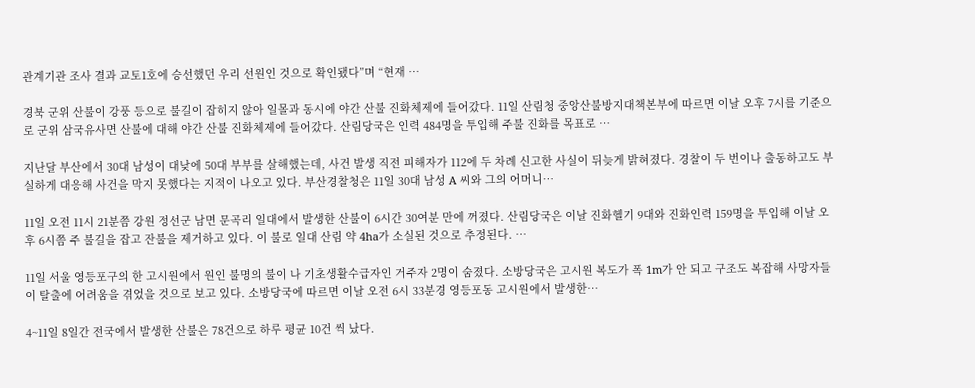관계기관 조사 결과 교토1호에 승선했던 우리 선원인 것으로 확인됐다”며 “현재 …

경북 군위 산불이 강풍 등으로 불길이 잡히지 않아 일몰과 동시에 야간 산불 진화체제에 들어갔다. 11일 산림청 중앙산불방지대책본부에 따르면 이날 오후 7시를 기준으로 군위 삼국유사면 산불에 대해 야간 산불 진화체제에 들어갔다. 산림당국은 인력 484명을 투입해 주불 진화를 목표로 …

지난달 부산에서 30대 남성이 대낮에 50대 부부를 살해했는데, 사건 발생 직전 피해자가 112에 두 차례 신고한 사실이 뒤늦게 밝혀졌다. 경찰이 두 번이나 출동하고도 부실하게 대응해 사건을 막지 못했다는 지적이 나오고 있다. 부산경찰청은 11일 30대 남성 A 씨와 그의 어머니…

11일 오전 11시 21분쯤 강원 정선군 남면 문곡리 일대에서 발생한 산불이 6시간 30여분 만에 꺼졌다. 산림당국은 이날 진화헬기 9대와 진화인력 159명을 투입해 이날 오후 6시쯤 주 불길을 잡고 잔불을 제거하고 있다. 이 불로 일대 산림 약 4ha가 소실된 것으로 추정된다. …

11일 서울 영등포구의 한 고시원에서 원인 불명의 불이 나 기초생활수급자인 거주자 2명이 숨졌다. 소방당국은 고시원 복도가 폭 1m가 안 되고 구조도 복잡해 사망자들이 탈출에 어려움을 겪었을 것으로 보고 있다. 소방당국에 따르면 이날 오전 6시 33분경 영등포동 고시원에서 발생한…

4~11일 8일간 전국에서 발생한 산불은 78건으로 하루 평균 10건 씩 났다.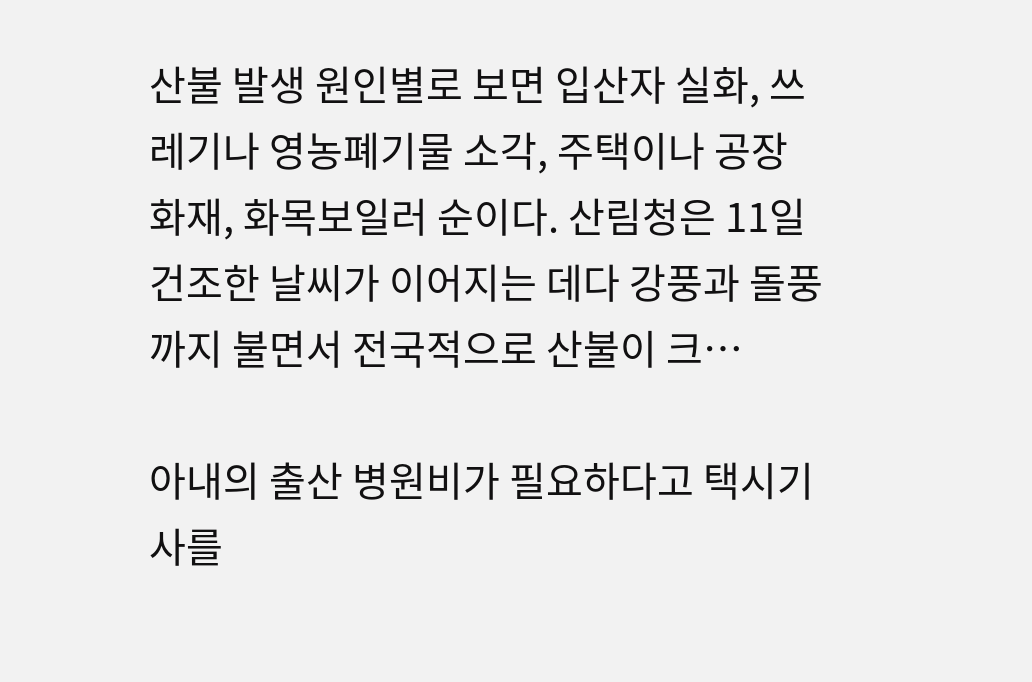산불 발생 원인별로 보면 입산자 실화, 쓰레기나 영농폐기물 소각, 주택이나 공장화재, 화목보일러 순이다. 산림청은 11일 건조한 날씨가 이어지는 데다 강풍과 돌풍까지 불면서 전국적으로 산불이 크…

아내의 출산 병원비가 필요하다고 택시기사를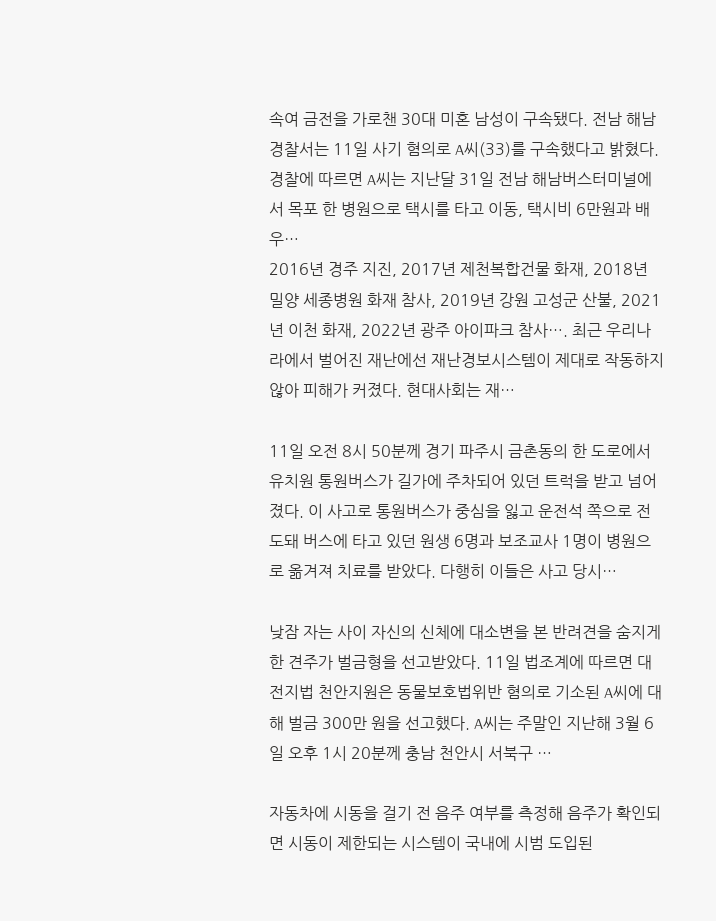속여 금전을 가로챈 30대 미혼 남성이 구속됐다. 전남 해남경찰서는 11일 사기 혐의로 A씨(33)를 구속했다고 밝혔다. 경찰에 따르면 A씨는 지난달 31일 전남 해남버스터미널에서 목포 한 병원으로 택시를 타고 이동, 택시비 6만원과 배우…
2016년 경주 지진, 2017년 제천복합건물 화재, 2018년 밀양 세종병원 화재 참사, 2019년 강원 고성군 산불, 2021년 이천 화재, 2022년 광주 아이파크 참사…. 최근 우리나라에서 벌어진 재난에선 재난경보시스템이 제대로 작동하지 않아 피해가 커졌다. 현대사회는 재…

11일 오전 8시 50분께 경기 파주시 금촌동의 한 도로에서 유치원 통원버스가 길가에 주차되어 있던 트럭을 받고 넘어졌다. 이 사고로 통원버스가 중심을 잃고 운전석 쪽으로 전도돼 버스에 타고 있던 원생 6명과 보조교사 1명이 병원으로 옮겨져 치료를 받았다. 다행히 이들은 사고 당시…

낮잠 자는 사이 자신의 신체에 대소변을 본 반려견을 숨지게 한 견주가 벌금형을 선고받았다. 11일 법조계에 따르면 대전지법 천안지원은 동물보호법위반 혐의로 기소된 A씨에 대해 벌금 300만 원을 선고했다. A씨는 주말인 지난해 3월 6일 오후 1시 20분께 충남 천안시 서북구 …

자동차에 시동을 걸기 전 음주 여부를 측정해 음주가 확인되면 시동이 제한되는 시스템이 국내에 시범 도입된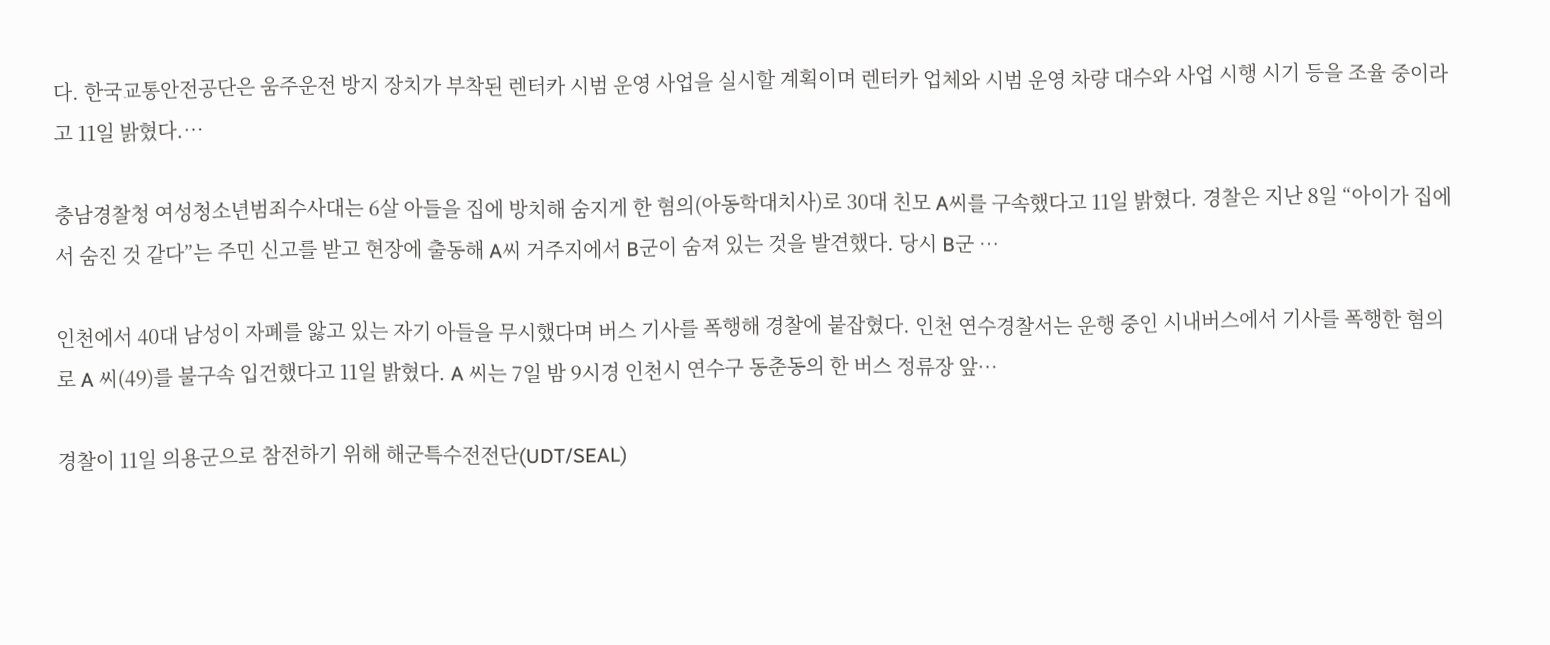다. 한국교통안전공단은 움주운전 방지 장치가 부착된 렌터카 시범 운영 사업을 실시할 계획이며 렌터카 업체와 시범 운영 차량 대수와 사업 시행 시기 등을 조율 중이라고 11일 밝혔다.…

충남경찰청 여성청소년범죄수사대는 6살 아들을 집에 방치해 숨지게 한 혐의(아동학대치사)로 30대 친모 A씨를 구속했다고 11일 밝혔다. 경찰은 지난 8일 “아이가 집에서 숨진 것 같다”는 주민 신고를 받고 현장에 출동해 A씨 거주지에서 B군이 숨져 있는 것을 발견했다. 당시 B군 …

인천에서 40대 남성이 자폐를 앓고 있는 자기 아들을 무시했다며 버스 기사를 폭행해 경찰에 붙잡혔다. 인천 연수경찰서는 운행 중인 시내버스에서 기사를 폭행한 혐의로 A 씨(49)를 불구속 입건했다고 11일 밝혔다. A 씨는 7일 밤 9시경 인천시 연수구 동춘동의 한 버스 정류장 앞…

경찰이 11일 의용군으로 참전하기 위해 해군특수전전단(UDT/SEAL)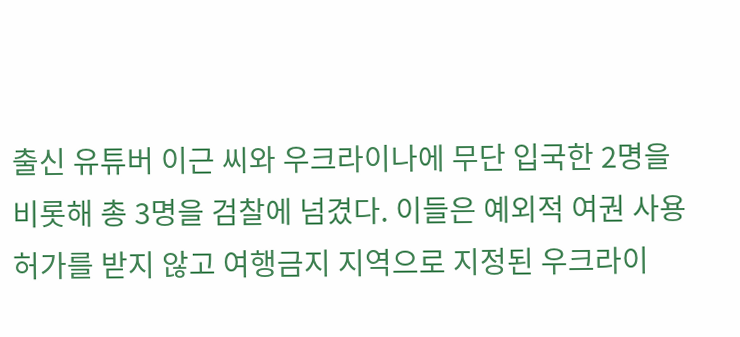출신 유튜버 이근 씨와 우크라이나에 무단 입국한 2명을 비롯해 총 3명을 검찰에 넘겼다. 이들은 예외적 여권 사용 허가를 받지 않고 여행금지 지역으로 지정된 우크라이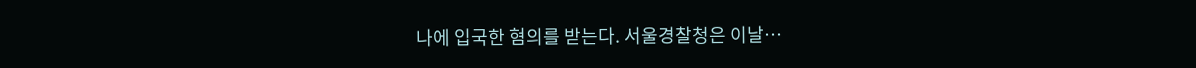나에 입국한 혐의를 받는다. 서울경찰청은 이날…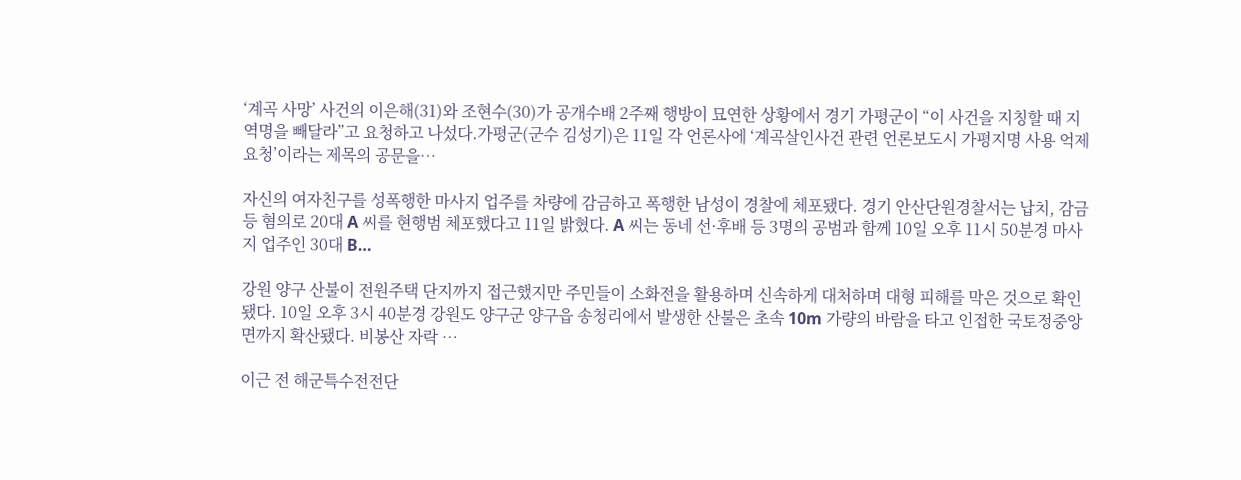‘계곡 사망’ 사건의 이은해(31)와 조현수(30)가 공개수배 2주째 행방이 묘연한 상황에서 경기 가평군이 “이 사건을 지칭할 때 지역명을 빼달라”고 요청하고 나섰다.가평군(군수 김성기)은 11일 각 언론사에 ‘계곡살인사건 관련 언론보도시 가평지명 사용 억제 요청’이라는 제목의 공문을…

자신의 여자친구를 성폭행한 마사지 업주를 차량에 감금하고 폭행한 남성이 경찰에 체포됐다. 경기 안산단원경찰서는 납치, 감금 등 혐의로 20대 A 씨를 현행범 체포했다고 11일 밝혔다. A 씨는 동네 선·후배 등 3명의 공범과 함께 10일 오후 11시 50분경 마사지 업주인 30대 B…

강원 양구 산불이 전원주택 단지까지 접근했지만 주민들이 소화전을 활용하며 신속하게 대처하며 대형 피해를 막은 것으로 확인됐다. 10일 오후 3시 40분경 강원도 양구군 양구읍 송청리에서 발생한 산불은 초속 10m 가량의 바람을 타고 인접한 국토정중앙면까지 확산됐다. 비봉산 자락 …

이근 전 해군특수전전단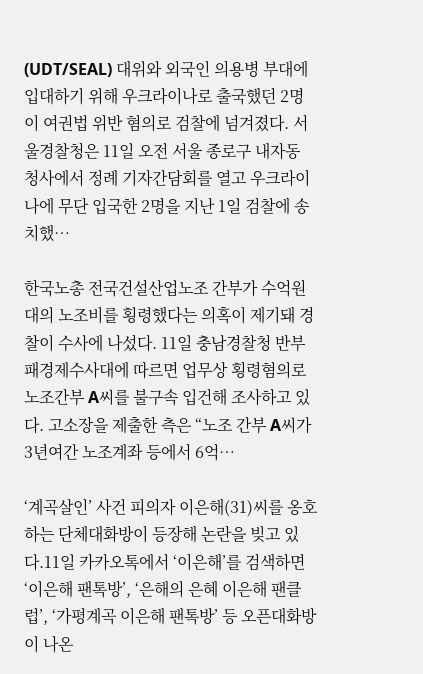(UDT/SEAL) 대위와 외국인 의용병 부대에 입대하기 위해 우크라이나로 출국했던 2명이 여권법 위반 혐의로 검찰에 넘겨졌다. 서울경찰청은 11일 오전 서울 종로구 내자동 청사에서 정례 기자간담회를 열고 우크라이나에 무단 입국한 2명을 지난 1일 검찰에 송치했…

한국노총 전국건설산업노조 간부가 수억원대의 노조비를 횡령했다는 의혹이 제기돼 경찰이 수사에 나섰다. 11일 충남경찰청 반부패경제수사대에 따르면 업무상 횡령혐의로 노조간부 A씨를 불구속 입건해 조사하고 있다. 고소장을 제출한 측은 “노조 간부 A씨가 3년여간 노조계좌 등에서 6억…

‘계곡살인’ 사건 피의자 이은해(31)씨를 옹호하는 단체대화방이 등장해 논란을 빚고 있다.11일 카카오톡에서 ‘이은해’를 검색하면 ‘이은해 팬톡방’, ‘은해의 은혜 이은해 팬클럽’, ‘가평계곡 이은해 팬톡방’ 등 오픈대화방이 나온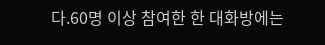다.60명 이상 참여한 한 대화방에는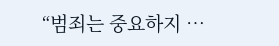“범죄는 중요하지 …